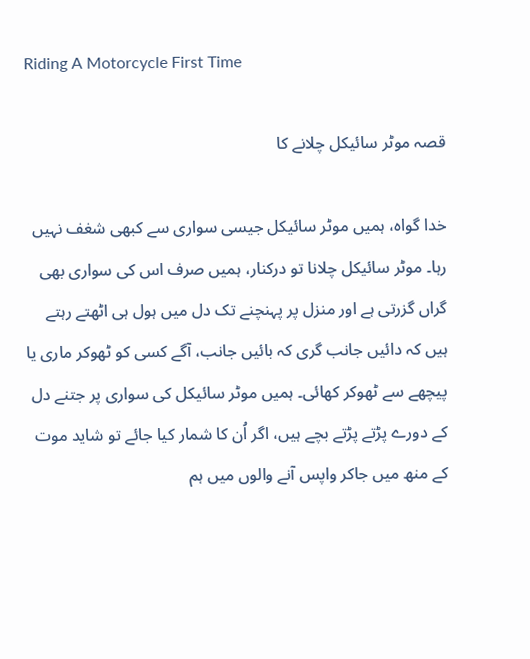Riding A Motorcycle First Time

قصہ موٹر سائیکل چلانے کا

خدا گواہ، ہمیں موٹر سائیکل جیسی سواری سے کبھی شغف نہیں رہا۔ موٹر سائیکل چلانا تو درکنار، ہمیں صرف اس کی سواری بھی گراں گزرتی ہے اور منزل پر پہنچنے تک دل میں ہول ہی اٹھتے رہتے ہیں کہ دائیں جانب گری کہ بائیں جانب، آگے کسی کو ٹھوکر ماری یا پیچھے سے ٹھوکر کھائی۔ ہمیں موٹر سائیکل کی سواری پر جتنے دل کے دورے پڑتے پڑتے بچے ہیں، اگر اُن کا شمار کیا جائے تو شاید موت کے منھ میں جاکر واپس آنے والوں میں ہم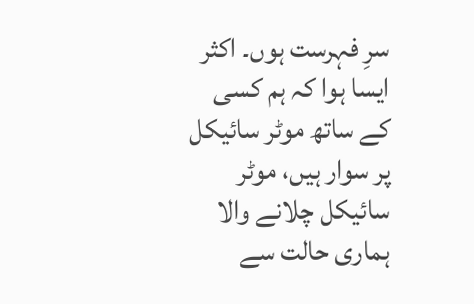سرِ فہرست ہوں۔ اکثر ایسا ہوا کہ ہم کسی کے ساتھ موٹر سائیکل پر سوار ہیں، موٹر سائیکل چلانے والا ہماری حالت سے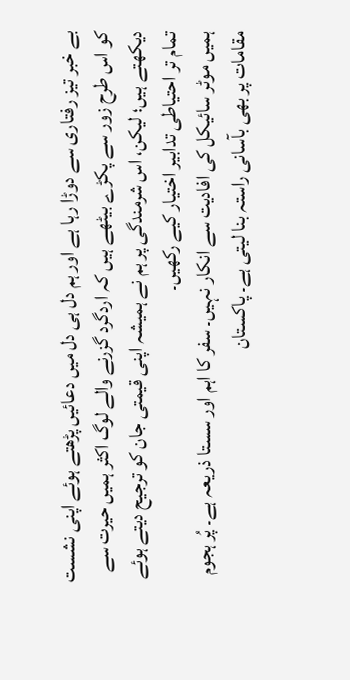بے خبر تیز رفتاری سے دوڑا رہا ہے اور ہم دل ہی دل میں دعائیں پڑھتے ہوئے اپنی نشست کو اس طرح زور سے پکڑے بیٹھے ہیں کہ اردگرد گزرنے والے لوگ اکثر ہمیں حیرت سے دیکھتے ہیں؛ لیکن، اس شرمندگی پر ہم نے ہمیشہ اپنی قیمتی جان کو ترجیح دیتے ہوئے تمام تر احتیاطی تدابیر اختیار کیے رکھیں۔
ہمیں موٹر سائیکل کی افادیت سے انکار نہیں۔ سفر کا اہم اور سستا ذریعہ ہے۔ پُر ہجوم مقامات پر بھی بآسانی راستہ بنا لیتی ہے۔ پاکستان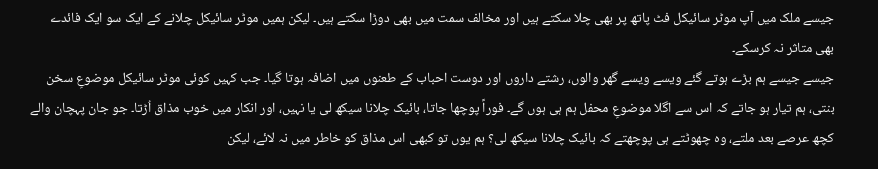جیسے ملک میں آپ موٹر سائیکل فٹ پاتھ پر بھی چلا سکتے ہیں اور مخالف سمت میں بھی دوڑا سکتے ہیں۔ لیکن ہمیں موٹر سائیکل چلانے کے ایک سو ایک فائدے بھی متاثر نہ کرسکے۔
جیسے جیسے ہم بڑے ہوتے گئے ویسے ویسے گھر والوں، رشتے داروں اور دوست احباب کے طعنوں میں اضافہ ہوتا گیا۔ جب کہیں کوئی موٹر سائیکل موضوعِ سخن بنتی، ہم تیار ہو جاتے کہ اس سے اگلا موضوعِ محفل ہم ہی ہوں گے۔ فوراً پوچھا جاتا، بائیک چلانا سیکھ لی یا نہیں، اور انکار میں خوب مذاق اُڑتا۔ جو جان پہچان والے کچھ عرصے بعد ملتے، وہ چھوٹتے ہی پوچھتے کہ بائیک چلانا سیکھ لی؟ ہم یوں تو کبھی اس مذاق کو خاطر میں نہ لائے، لیکن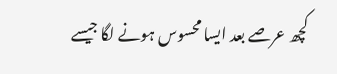کچھ عرصے بعد ایسا محسوس ہونے لگا جیسے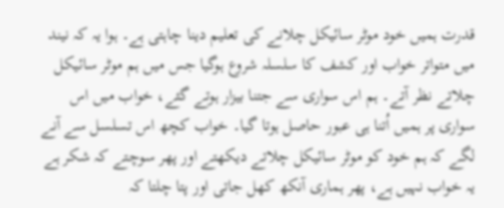قدرت ہمیں خود موٹر سائیکل چلانے کی تعلیم دینا چاہتی ہے۔ ہوا یہ کہ نیند میں متواتر خواب اور کشف کا سلسلہ شروع ہوگیا جس میں ہم موٹر سائیکل چلاتے نظر آتے۔ ہم اس سواری سے جتنا بیزار ہوتے گئے، خواب میں اس سواری پر ہمیں اُتنا ہی عبور حاصل ہوتا گیا۔ خواب کچھ اس تسلسل سے آنے لگے کہ ہم خود کو موٹر سائیکل چلاتے دیکھتے اور پھر سوچتے کہ شکر ہے یہ خواب نہیں ہے، پھر ہماری آنکھ کھل جاتی اور پتا چلتا کہ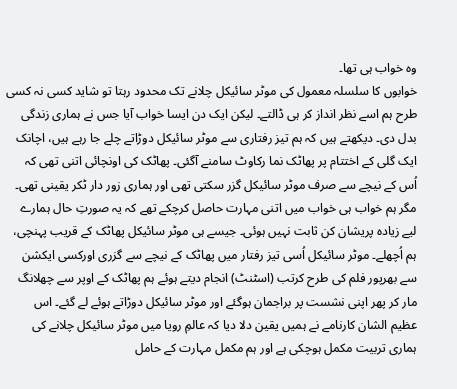وہ خواب ہی تھا۔
خوابوں کا سلسلہ معمول کی موٹر سائیکل چلانے تک محدود رہتا تو شاید کسی نہ کسی طرح ہم اسے نظر انداز کر ہی ڈالتے۔ لیکن ایک دن ایسا خواب آیا جس نے ہماری زندگی بدل دی۔ دیکھتے ہیں کہ ہم تیز رفتاری سے موٹر سائیکل دوڑاتے چلے جا رہے ہیں، اچانک ایک گلی کے اختتام پر پھاٹک نما رکاوٹ سامنے آگئی۔ پھاٹک کی اونچائی اتنی تھی کہ اُس کے نیچے سے صرف موٹر سائیکل گزر سکتی تھی اور ہماری زور دار ٹکر یقینی تھی۔ مگر ہم خواب ہی خواب میں اتنی مہارت حاصل کرچکے تھے کہ یہ صورتِ حال ہمارے لیے زیادہ پریشان کن ثابت نہیں ہوئی۔ جیسے ہی موٹر سائیکل پھاٹک کے قریب پہنچی، ہم اُچھلے۔ موٹر سائیکل اُسی تیز رفتار میں پھاٹک کے نیچے سے گزری اورکسی ایکشن سے بھرپور فلم کی طرح کرتب (اسٹنٹ) انجام دیتے ہوئے ہم پھاٹک کے اوپر سے چھلانگ مار کر پھر اپنی نشست پر براجمان ہوگئے اور موٹر سائیکل دوڑاتے ہوئے لے گئے۔ اس عظیم الشان کارنامے نے ہمیں یقین دلا دیا کہ عالمِ رویا میں موٹر سائیکل چلانے کی ہماری تربیت مکمل ہوچکی ہے اور ہم مکمل مہارت کے حامل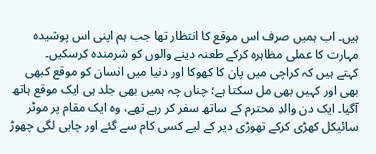ہیں۔ اب ہمیں صرف اس موقع کا انتظار تھا جب ہم اپنی اس پوشیدہ مہارت کا عملی مظاہرہ کرکے طعنہ دینے والوں کو شرمندہ کرسکیں۔
کہتے ہیں کہ کراچی میں پان کا کھوکا اور دنیا میں انسان کو موقع کبھی بھی اور کہیں بھی مل سکتا ہے؛ چناں چہ ہمیں بھی جلد ہی ایک موقع ہاتھ آگیا۔ ایک دن والدِ محترم کے ساتھ سفر کر رہے تھے، وہ ایک مقام پر موٹر سائیکل کھڑی کرکے تھوڑی دیر کے لیے کسی کام سے گئے اور چابی لگی چھوڑ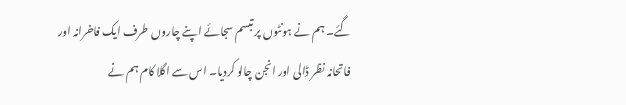گئے۔ ہم نے ہونٹوں پر تبسم سجائے اپنے چاروں طرف ایک فاخرانہ اور فاتحانہ نظر ڈالی اور انجن چالو کردیا۔ اس سے اگلا کام ہم نے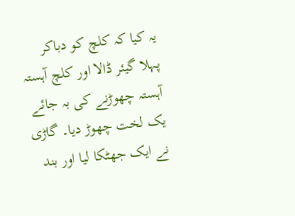یہ کیا کہ کلچ کو دباکر پہلا گیئر ڈالا اور کلچ آہستہ آہستہ چھوڑنے کی بہ جائے یک لخت چھوڑ دیا۔ گاڑی نے ایک جھٹکا لیا اور بند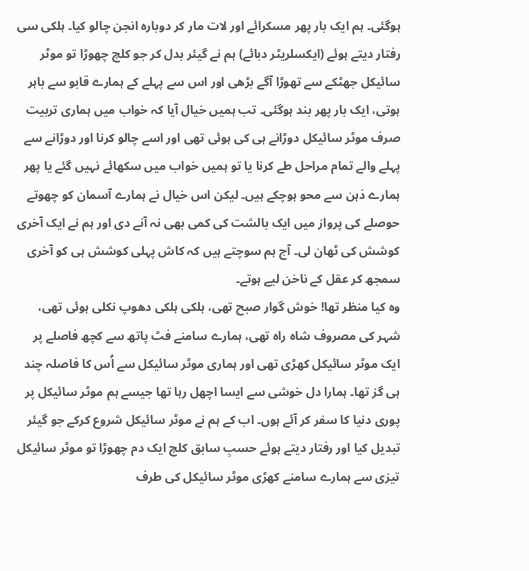ہوگئی۔ ہم ایک بار پھر مسکرائے اور لات مار کر دوبارہ انجن چالو کیا۔ ہلکی سی رفتار دیتے ہوئے (ایکسلریٹر دبائے) ہم نے گیئر بدل کر جو کلچ چھوڑا تو موٹر سائیکل جھٹکے سے تھوڑا آگے بڑھی اور اس سے پہلے کے ہمارے قابو سے باہر ہوتی، ایک بار پھر بند ہوگئی۔ تب ہمیں خیال آیا کہ خواب میں ہماری تربیت صرف موٹر سائیکل دوڑانے ہی کی ہوئی تھی اور اسے چالو کرنا اور دوڑانے سے پہلے والے تمام مراحل طے کرنا یا تو ہمیں خواب میں سکھائے نہیں گئے یا پھر ہمارے ذہن سے محو ہوچکے ہیں۔ لیکن اس خیال نے ہمارے آسمان کو چھوتے حوصلے کی پرواز میں ایک بالشت کی کمی بھی نہ آنے دی اور ہم نے ایک آخری کوشش کی ٹھان لی۔ آج ہم سوچتے ہیں کہ کاش پہلی کوشش ہی کو آخری سمجھ کر عقل کے ناخن لیے ہوتے۔
وہ کیا منظر تھا! خوش گوار صبح تھی، ہلکی ہلکی دھوپ نکلی ہوئی تھی، شہر کی مصروف شاہ راہ تھی، ہمارے سامنے فٹ پاتھ سے کچھ فاصلے پر ایک موٹر سائیکل کھڑی تھی اور ہماری موٹر سائیکل سے اُس کا فاصلہ چند ہی گز تھا۔ ہمارا دل خوشی سے ایسا اچھل رہا تھا جیسے ہم موٹر سائیکل پر پوری دنیا کا سفر کر آئے ہوں۔ اب کے ہم نے موٹر سائیکل شروع کرکے جو گیئر تبدیل کیا اور رفتار دیتے ہوئے حسبِ سابق کلچ ایک دم چھوڑا تو موٹر سائیکل تیزی سے ہمارے سامنے کھڑی موٹر سائیکل کی طرف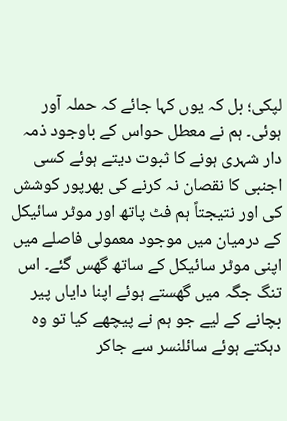لپکی؛ بل کہ یوں کہا جائے کہ حملہ آور ہوئی۔ ہم نے معطل حواس کے باوجود ذمہ دار شہری ہونے کا ثبوت دیتے ہوئے کسی اجنبی کا نقصان نہ کرنے کی بھرپور کوشش کی اور نتیجتاً ہم فٹ پاتھ اور موٹر سائیکل کے درمیان میں موجود معمولی فاصلے میں اپنی موٹر سائیکل کے ساتھ گھس گئے۔ اس تنگ جگہ میں گھستے ہوئے اپنا دایاں پیر بچانے کے لیے جو ہم نے پیچھے کیا تو وہ دہکتے ہوئے سائلنسر سے جاکر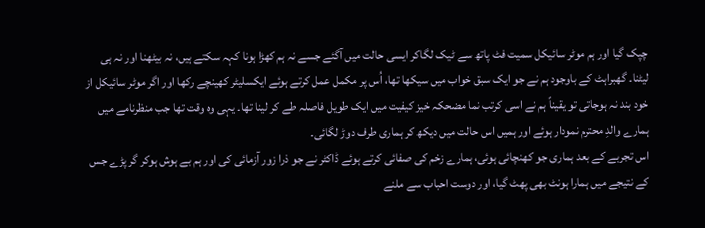چپک گیا اور ہم موٹر سائیکل سمیت فٹ پاتھ سے ٹیک لگاکر ایسی حالت میں آگئے جسے نہ ہم کھڑا ہونا کہہ سکتے ہیں، نہ بیٹھنا اور نہ ہی لیٹنا۔ گھبراہٹ کے باوجود ہم نے جو ایک سبق خواب میں سیکھا تھا، اُس پر مکمل عمل کرتے ہوئے ایکسلیٹر کھینچے رکھا اور اگر موٹر سائیکل از خود بند نہ ہوجاتی تو یقیناً ہم نے اسی کرتب نما مضحکہ خیز کیفیت میں ایک طویل فاصلہ طے کر لینا تھا۔ یہی وہ وقت تھا جب منظرنامے میں ہمارے والدِ محترم نمودار ہوئے اور ہمیں اس حالت میں دیکھ کر ہماری طرف دوڑ لگائی۔
اس تجربے کے بعد ہماری جو کھنچائی ہوئی، ہمارے زخم کی صفائی کرتے ہوئے ڈاکٹر نے جو ذرا زور آزمائی کی اور ہم بے ہوش ہوکر گر پڑے جس کے نتیجے میں ہمارا ہونٹ بھی پھٹ گیا، اور دوست احباب سے ملنے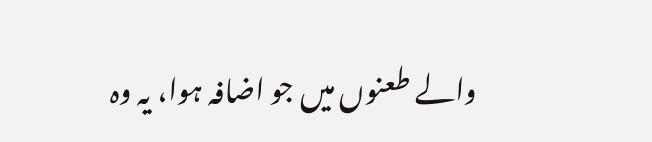والے طعنوں میں جو اضافہ ہوا، یہ وہ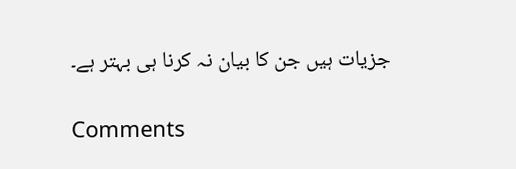جزیات ہیں جن کا بیان نہ کرنا ہی بہتر ہے۔

Comments